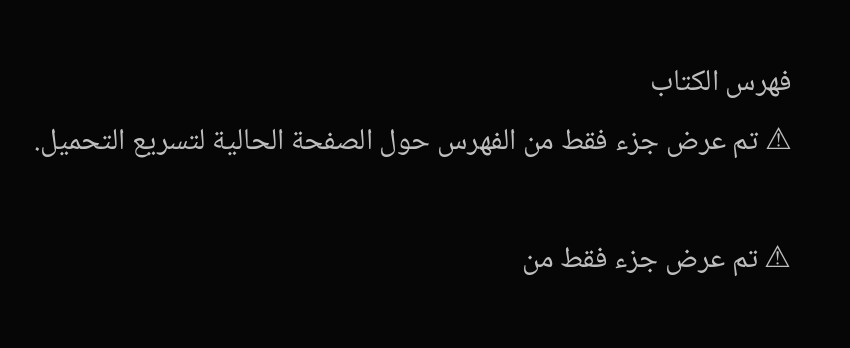فهرس الكتاب
⚠ تم عرض جزء فقط من الفهرس حول الصفحة الحالية لتسريع التحميل.

⚠ تم عرض جزء فقط من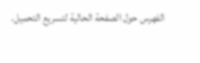الفهرس حول الصفحة الحالية لتسريع التحميل.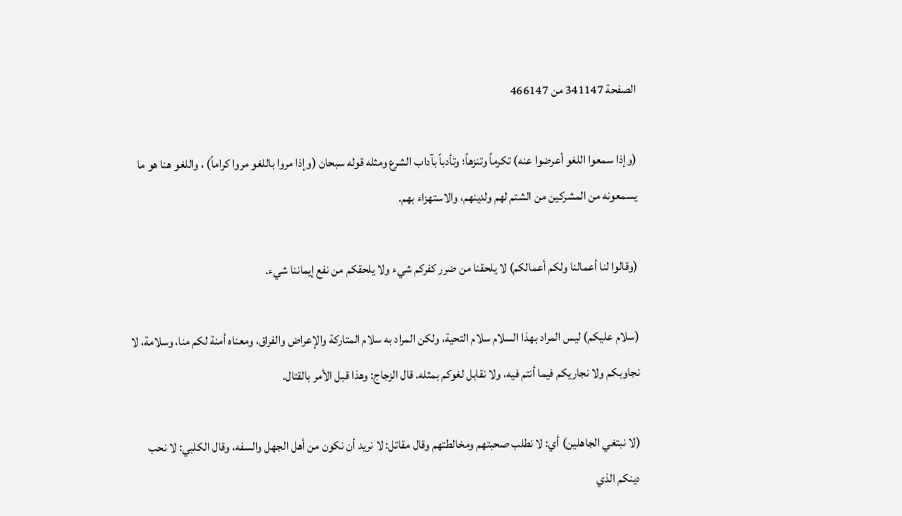الصفحة 341147 من 466147

(وإذا سمعوا اللغو أعرضوا عنه) تكرماً وتنزهاً؛ وتأدباً بآداب الشرع ومثله قوله سبحان (وإذا مروا باللغو مروا كراماً) ، واللغو هنا هو ما يسمعونه من المشركين من الشتم لهم ولدينهم، والاستهزاء بهم.

(وقالوا لنا أعمالنا ولكم أعمالكم) لا يلحقنا من ضرر كفركم شيء ولا يلحقكم من نفع إيماننا شيء.

(سلام عليكم) ليس المراد بهذا السلام سلام التحية، ولكن المراد به سلام المتاركة والإعراض والفراق، ومعناه أمنة لكم منا، وسلامة، لا نجاوبكم ولا نجاريكم فيما أنتم فيه، ولا نقابل لغوكم بمثله. قال الزجاج: وهذا قبل الأمر بالقتال.

(لا نبتغي الجاهلين) أي: لا نطلب صحبتهم ومخالطتهم وقال مقاتل: لا نريد أن نكون من أهل الجهل والسفه، وقال الكلبي: لا نحب دينكم الذي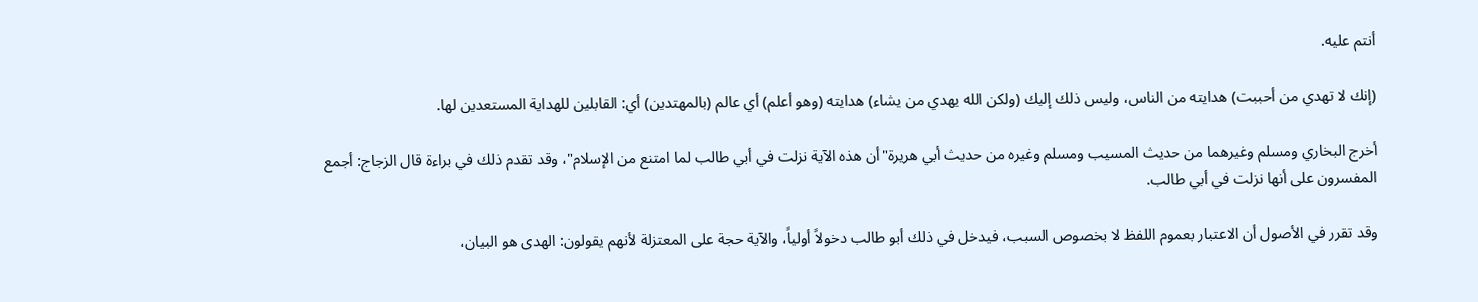أنتم عليه.

(إنك لا تهدي من أحببت) هدايته من الناس، وليس ذلك إليك (ولكن الله يهدي من يشاء) هدايته (وهو أعلم) أي عالم (بالمهتدين) أي: القابلين للهداية المستعدين لها.

أخرج البخاري ومسلم وغيرهما من حديث المسيب ومسلم وغيره من حديث أبي هريرة"أن هذه الآية نزلت في أبي طالب لما امتنع من الإسلام"، وقد تقدم ذلك في براءة قال الزجاج: أجمع المفسرون على أنها نزلت في أبي طالب.

وقد تقرر في الأصول أن الاعتبار بعموم اللفظ لا بخصوص السبب، فيدخل في ذلك أبو طالب دخولاً أولياً، والآية حجة على المعتزلة لأنهم يقولون: الهدى هو البيان،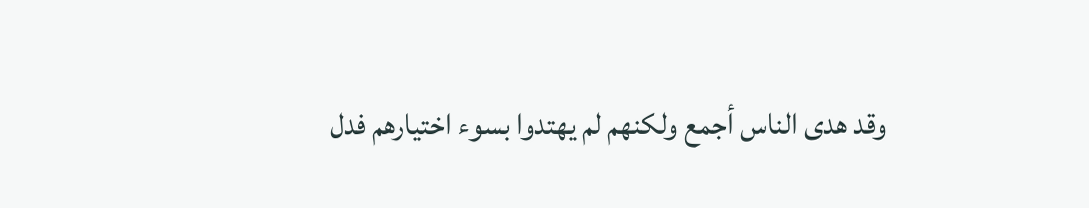وقد هدى الناس أجمع ولكنهم لم يهتدوا بسوء اختيارهم فدل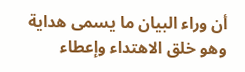أن وراء البيان ما يسمى هداية وهو خلق الاهتداء وإعطاء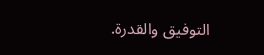التوفيق والقدرة.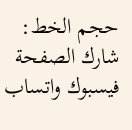حجم الخط:
شارك الصفحة
فيسبوك واتساب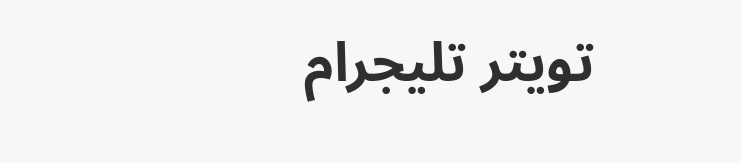تويتر تليجرام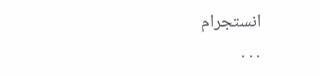انستجرام
. . .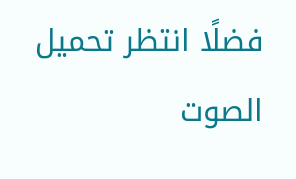فضلًا انتظر تحميل الصوت